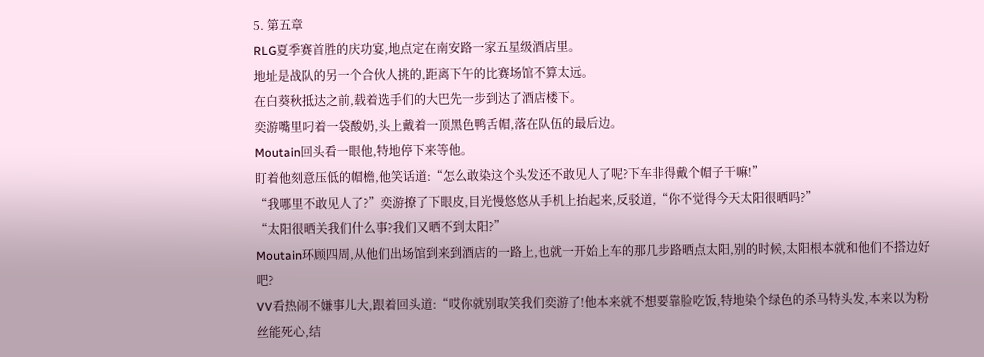5. 第五章
RLG夏季赛首胜的庆功宴,地点定在南安路一家五星级酒店里。
地址是战队的另一个合伙人挑的,距离下午的比赛场馆不算太远。
在白葵秋抵达之前,载着选手们的大巴先一步到达了酒店楼下。
奕游嘴里叼着一袋酸奶,头上戴着一顶黑色鸭舌帽,落在队伍的最后边。
Moutain回头看一眼他,特地停下来等他。
盯着他刻意压低的帽檐,他笑话道:“怎么敢染这个头发还不敢见人了呢?下车非得戴个帽子干嘛!”
“我哪里不敢见人了?”奕游撩了下眼皮,目光慢悠悠从手机上抬起来,反驳道,“你不觉得今天太阳很晒吗?”
“太阳很晒关我们什么事?我们又晒不到太阳?”
Moutain环顾四周,从他们出场馆到来到酒店的一路上,也就一开始上车的那几步路晒点太阳,别的时候,太阳根本就和他们不搭边好吧?
VV看热闹不嫌事儿大,跟着回头道:“哎你就别取笑我们奕游了!他本来就不想要靠脸吃饭,特地染个绿色的杀马特头发,本来以为粉丝能死心,结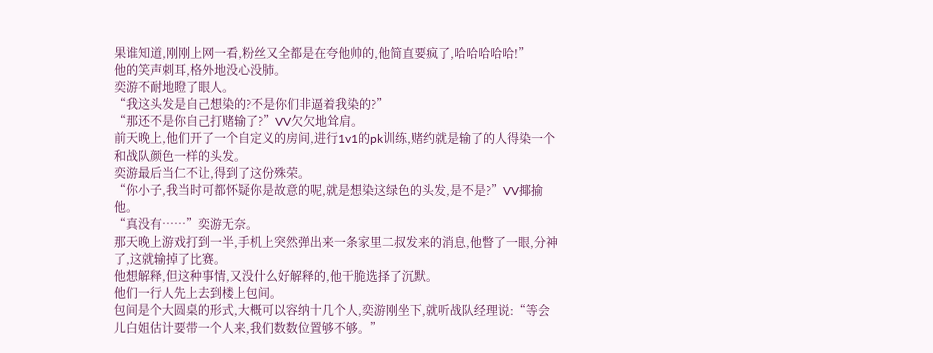果谁知道,刚刚上网一看,粉丝又全都是在夸他帅的,他简直要疯了,哈哈哈哈哈!”
他的笑声刺耳,格外地没心没肺。
奕游不耐地瞪了眼人。
“我这头发是自己想染的?不是你们非逼着我染的?”
“那还不是你自己打赌输了?”VV欠欠地耸肩。
前天晚上,他们开了一个自定义的房间,进行1v1的pk训练,赌约就是输了的人得染一个和战队颜色一样的头发。
奕游最后当仁不让,得到了这份殊荣。
“你小子,我当时可都怀疑你是故意的呢,就是想染这绿色的头发,是不是?”VV揶揄他。
“真没有……”奕游无奈。
那天晚上游戏打到一半,手机上突然弹出来一条家里二叔发来的消息,他瞥了一眼,分神了,这就输掉了比赛。
他想解释,但这种事情,又没什么好解释的,他干脆选择了沉默。
他们一行人先上去到楼上包间。
包间是个大圆桌的形式,大概可以容纳十几个人,奕游刚坐下,就听战队经理说:“等会儿白姐估计要带一个人来,我们数数位置够不够。”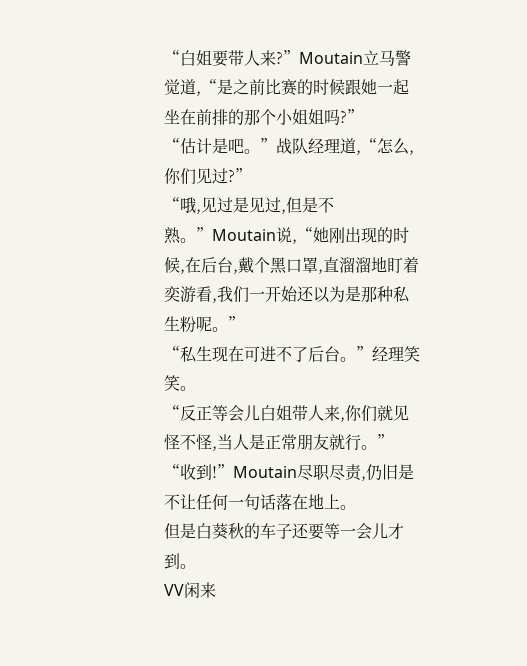“白姐要带人来?”Moutain立马警觉道,“是之前比赛的时候跟她一起坐在前排的那个小姐姐吗?”
“估计是吧。”战队经理道,“怎么,你们见过?”
“哦,见过是见过,但是不熟。”Moutain说,“她刚出现的时候,在后台,戴个黑口罩,直溜溜地盯着奕游看,我们一开始还以为是那种私生粉呢。”
“私生现在可进不了后台。”经理笑笑。
“反正等会儿白姐带人来,你们就见怪不怪,当人是正常朋友就行。”
“收到!”Moutain尽职尽责,仍旧是不让任何一句话落在地上。
但是白葵秋的车子还要等一会儿才到。
VV闲来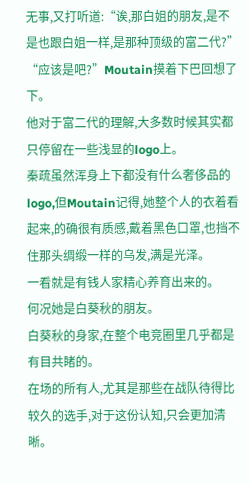无事,又打听道:“诶,那白姐的朋友,是不是也跟白姐一样,是那种顶级的富二代?”
“应该是吧?”Moutain摸着下巴回想了下。
他对于富二代的理解,大多数时候其实都只停留在一些浅显的logo上。
秦疏虽然浑身上下都没有什么奢侈品的logo,但Moutain记得,她整个人的衣着看起来,的确很有质感,戴着黑色口罩,也挡不住那头绸缎一样的乌发,满是光泽。
一看就是有钱人家精心养育出来的。
何况她是白葵秋的朋友。
白葵秋的身家,在整个电竞圈里几乎都是有目共睹的。
在场的所有人,尤其是那些在战队待得比较久的选手,对于这份认知,只会更加清晰。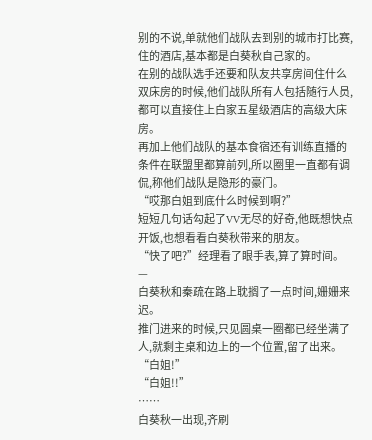别的不说,单就他们战队去到别的城市打比赛,住的酒店,基本都是白葵秋自己家的。
在别的战队选手还要和队友共享房间住什么双床房的时候,他们战队所有人包括随行人员,都可以直接住上白家五星级酒店的高级大床房。
再加上他们战队的基本食宿还有训练直播的条件在联盟里都算前列,所以圈里一直都有调侃,称他们战队是隐形的豪门。
“哎那白姐到底什么时候到啊?”
短短几句话勾起了VV无尽的好奇,他既想快点开饭,也想看看白葵秋带来的朋友。
“快了吧?”经理看了眼手表,算了算时间。
—
白葵秋和秦疏在路上耽搁了一点时间,姗姗来迟。
推门进来的时候,只见圆桌一圈都已经坐满了人,就剩主桌和边上的一个位置,留了出来。
“白姐!”
“白姐!!”
……
白葵秋一出现,齐刷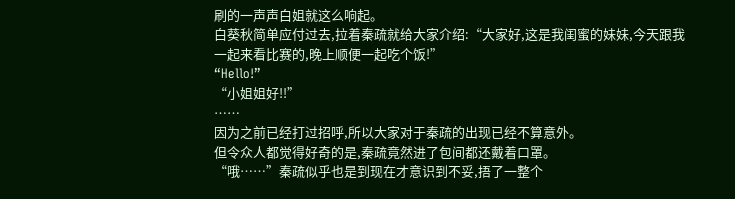刷的一声声白姐就这么响起。
白葵秋简单应付过去,拉着秦疏就给大家介绍:“大家好,这是我闺蜜的妹妹,今天跟我一起来看比赛的,晚上顺便一起吃个饭!”
“Hello!”
“小姐姐好!!”
……
因为之前已经打过招呼,所以大家对于秦疏的出现已经不算意外。
但令众人都觉得好奇的是,秦疏竟然进了包间都还戴着口罩。
“哦……”秦疏似乎也是到现在才意识到不妥,捂了一整个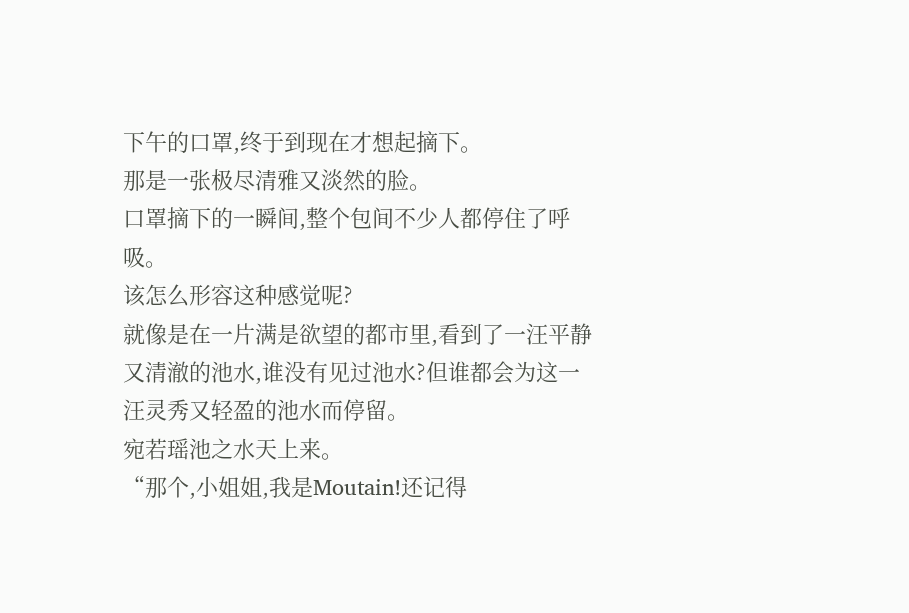下午的口罩,终于到现在才想起摘下。
那是一张极尽清雅又淡然的脸。
口罩摘下的一瞬间,整个包间不少人都停住了呼吸。
该怎么形容这种感觉呢?
就像是在一片满是欲望的都市里,看到了一汪平静又清澈的池水,谁没有见过池水?但谁都会为这一汪灵秀又轻盈的池水而停留。
宛若瑶池之水天上来。
“那个,小姐姐,我是Moutain!还记得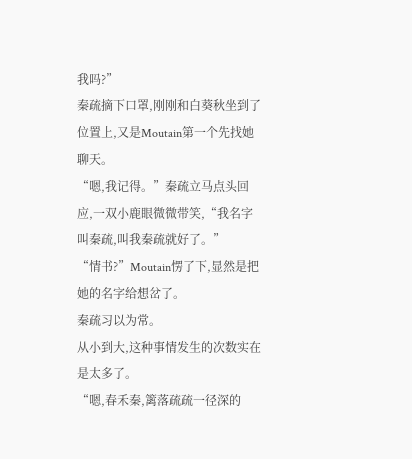我吗?”
秦疏摘下口罩,刚刚和白葵秋坐到了位置上,又是Moutain第一个先找她聊天。
“嗯,我记得。”秦疏立马点头回应,一双小鹿眼微微带笑,“我名字叫秦疏,叫我秦疏就好了。”
“情书?”Moutain愣了下,显然是把她的名字给想岔了。
秦疏习以为常。
从小到大,这种事情发生的次数实在是太多了。
“嗯,春禾秦,篱落疏疏一径深的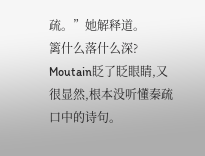疏。”她解释道。
篱什么落什么深?
Moutain眨了眨眼睛,又很显然,根本没听懂秦疏口中的诗句。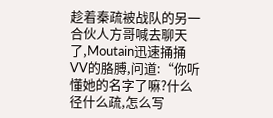趁着秦疏被战队的另一合伙人方哥喊去聊天了,Moutain迅速捅捅VV的胳膊,问道:“你听懂她的名字了嘛?什么径什么疏,怎么写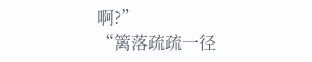啊?”
“篱落疏疏一径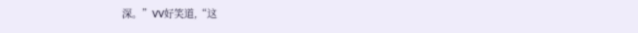深。”VV好笑道,“这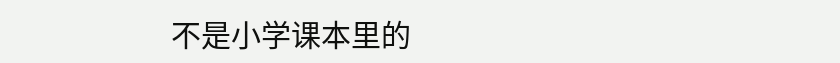不是小学课本里的